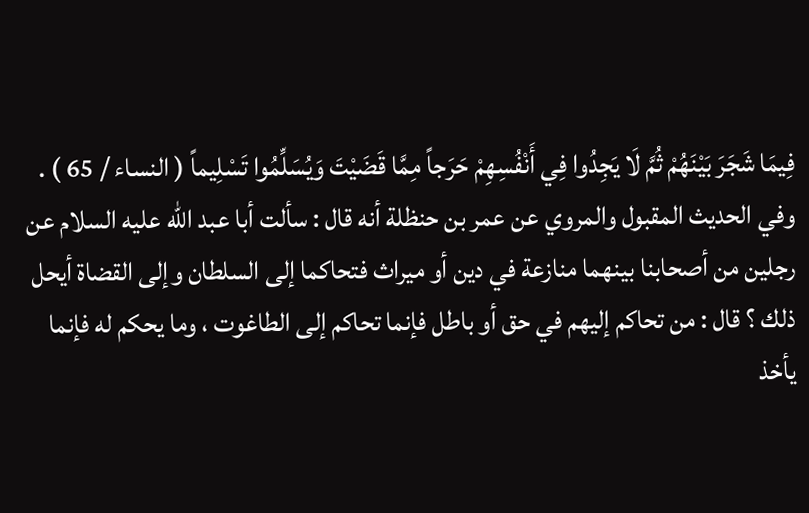فِيمَا شَجَرَ بَيْنَهُمْ ثُمَّ لَا يَجِدُوا فِي أَنْفُسِهِمْ حَرَجاً مِمَّا قَضَيْتَ وَيُسَلِّمُوا تَسْلِيماً ( النساء / 65 ) .
وفي الحديث المقبول والمروي عن عمر بن حنظلة أنه قال : سألت أبا عبد الله عليه السلام عن رجلين من أصحابنا بينهما منازعة في دين أو ميراث فتحاكما إلى السلطان وإلى القضاة أيحل ذلك ؟ قال : من تحاكم إليهم في حق أو باطل فإنما تحاكم إلى الطاغوت ، وما يحكم له فإنما يأخذ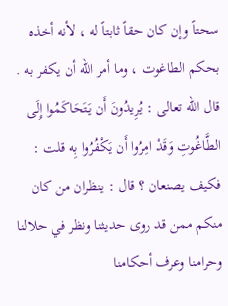سحتاً وإن كان حقاً ثابتاً له ، لأنه أخذه بحكم الطاغوت ، وما أمر الله أن يكفر به . قال الله تعالى : يُرِيدُونَ أَن يَتَحَاكَمُوا إِلَى الطَّاغُوتِ وَقَدْ امِرُوا أَن يَكْفُرُوا بِه قلت : فكيف يصنعان ؟ قال : ينظران من كان منكم ممن قد روى حديثنا ونظر في حلالنا وحرامنا وعرف أحكامنا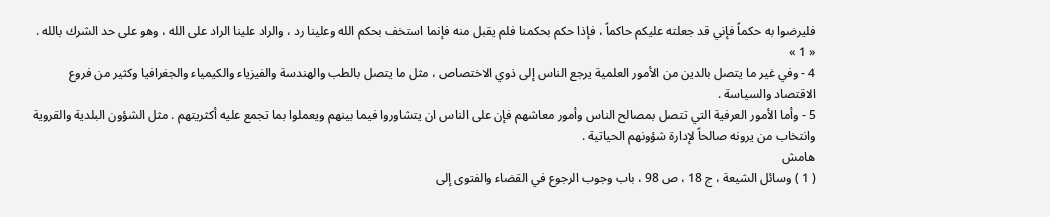فليرضوا به حكماً فإني قد جعلته عليكم حاكماً ، فإذا حكم بحكمنا فلم يقبل منه فإنما استخف بحكم الله وعلينا رد ، والراد علينا الراد على الله ، وهو على حد الشرك بالله . « 1 »
4 - وفي غير ما يتصل بالدين من الأمور العلمية يرجع الناس إلى ذوي الاختصاص ، مثل ما يتصل بالطب والهندسة والفيزياء والكيمياء والجغرافيا وكثير من فروع الاقتصاد والسياسة .
5 - وأما الأمور العرفية التي تتصل بمصالح الناس وأمور معاشهم فإن على الناس ان يتشاوروا فيما بينهم ويعملوا بما تجمع عليه أكثريتهم . مثل الشؤون البلدية والقروية وانتخاب من يرونه صالحاً لإدارة شؤونهم الحياتية .
هامش
( 1 ) وسائل الشيعة ، ج 18 ، ص 98 ، باب وجوب الرجوع في القضاء والفتوى إلى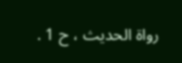رواة الحديث ، ح 1 .